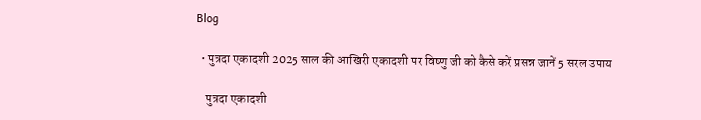Blog

  • पुत्रदा एकादशी 2025 साल की आखिरी एकादशी पर विष्णु जी को कैसे करें प्रसन्न जानें 5 सरल उपाय

    पुत्रदा एकादशी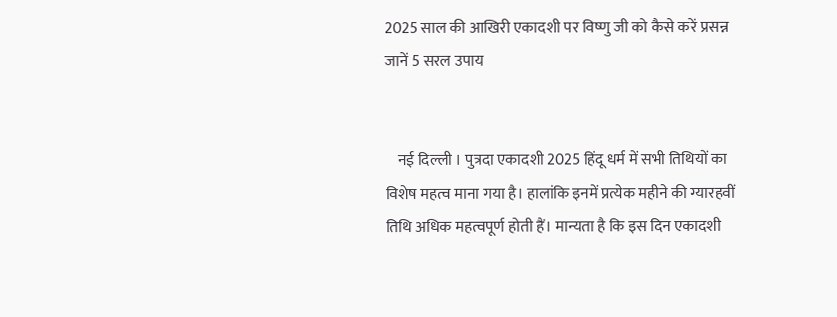2025 साल की आखिरी एकादशी पर विष्णु जी को कैसे करें प्रसन्न जानें 5 सरल उपाय


    नई दिल्ली । पुत्रदा एकादशी 2025 हिंदू धर्म में सभी तिथियों का विशेष महत्व माना गया है। हालांकि इनमें प्रत्येक महीने की ग्यारहवीं तिथि अधिक महत्वपूर्ण होती हैं। मान्यता है कि इस दिन एकादशी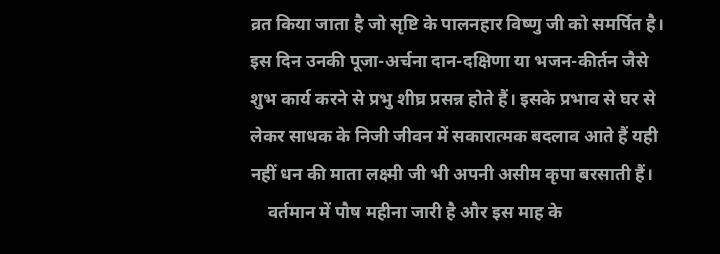व्रत किया जाता है जो सृष्टि के पालनहार विष्णु जी को समर्पित है। इस दिन उनकी पूजा-अर्चना दान-दक्षिणा या भजन-कीर्तन जैसे शुभ कार्य करने से प्रभु शीघ्र प्रसन्न होते हैं। इसके प्रभाव से घर से लेकर साधक के निजी जीवन में सकारात्मक बदलाव आते हैं यही नहीं धन की माता लक्ष्मी जी भी अपनी असीम कृपा बरसाती हैं।
    वर्तमान में पौष महीना जारी है और इस माह के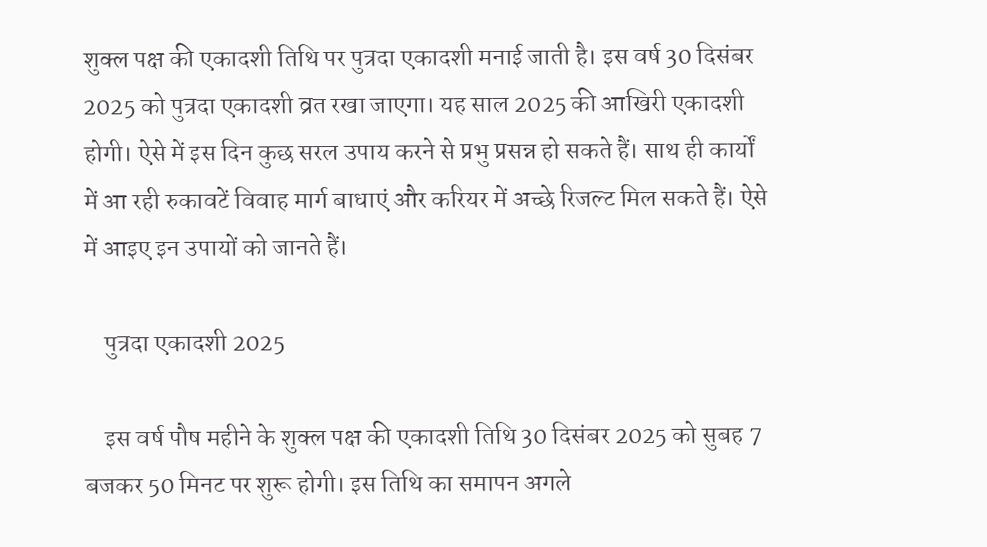शुक्ल पक्ष की एकादशी तिथि पर पुत्रदा एकादशी मनाई जाती है। इस वर्ष 30 दिसंबर 2025 को पुत्रदा एकादशी व्रत रखा जाएगा। यह साल 2025 की आखिरी एकादशी होगी। ऐसे में इस दिन कुछ सरल उपाय करने से प्रभु प्रसन्न हो सकते हैं। साथ ही कार्यों में आ रही रुकावटें विवाह मार्ग बाधाएं और करियर में अच्छे रिजल्ट मिल सकते हैं। ऐसे में आइए इन उपायों को जानते हैं।

    पुत्रदा एकादशी 2025

    इस वर्ष पौष महीने के शुक्ल पक्ष की एकादशी तिथि 30 दिसंबर 2025 को सुबह 7 बजकर 50 मिनट पर शुरू होगी। इस तिथि का समापन अगले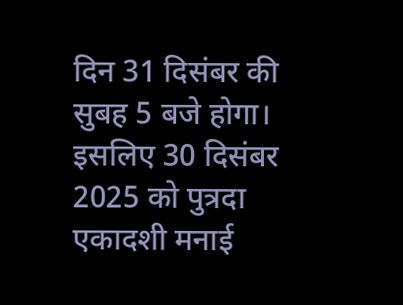दिन 31 दिसंबर की सुबह 5 बजे होगा। इसलिए 30 दिसंबर 2025 को पुत्रदा एकादशी मनाई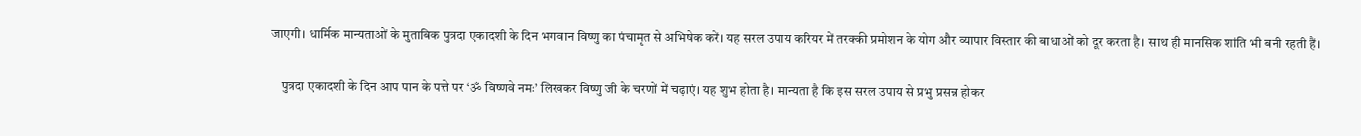जाएगी। धार्मिक मान्यताओं के मुताबिक पुत्रदा एकादशी के दिन भगवान विष्णु का पंचामृत से अभिषेक करें। यह सरल उपाय करियर में तरक्की प्रमोशन के योग और व्यापार विस्तार की बाधाओं को दूर करता है। साथ ही मानसिक शांति भी बनी रहती हैं।

    पुत्रदा एकादशी के दिन आप पान के पत्ते पर ‘ॐ विष्णवे नमः’ लिखकर विष्णु जी के चरणों में चढ़ाएं। यह शुभ होता है। मान्यता है कि इस सरल उपाय से प्रभु प्रसन्न होकर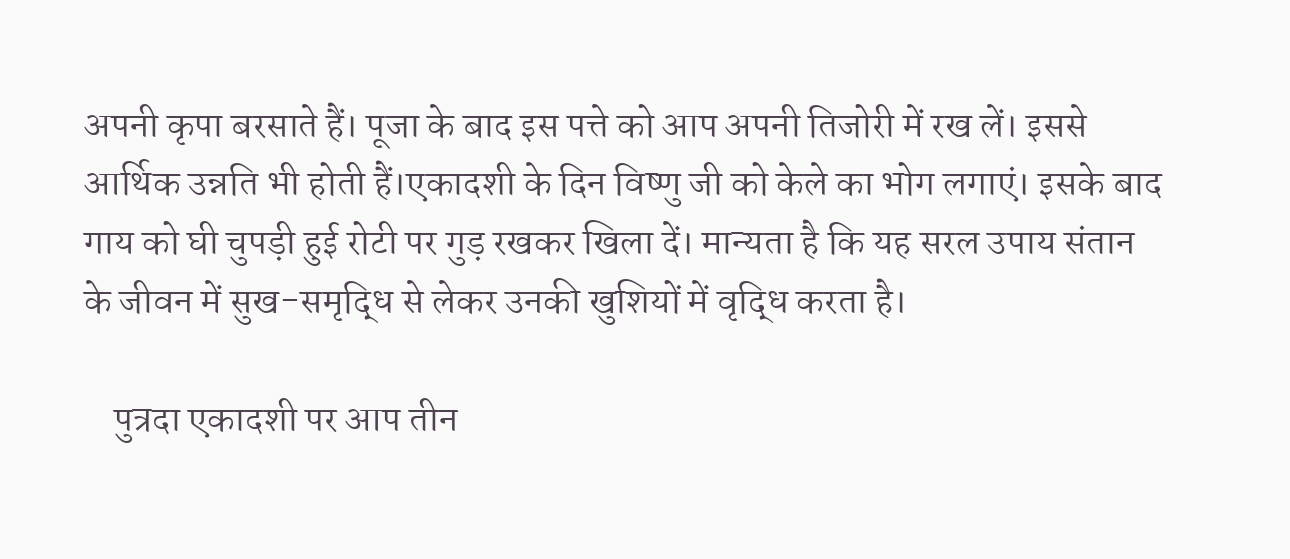अपनी कृपा बरसाते हैं। पूजा के बाद इस पत्ते को आप अपनी तिजोरी में रख लें। इससे आर्थिक उन्नति भी होती हैं।एकादशी के दिन विष्णु जी को केले का भोग लगाएं। इसके बाद गाय को घी चुपड़ी हुई रोटी पर गुड़ रखकर खिला दें। मान्यता है कि यह सरल उपाय संतान के जीवन में सुख-समृद्धि से लेकर उनकी खुशियों में वृद्धि करता है।

    पुत्रदा एकादशी पर आप तीन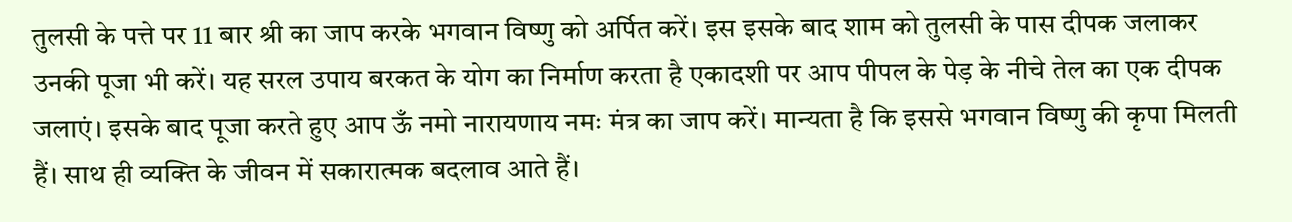तुलसी के पत्ते पर 11 बार श्री का जाप करके भगवान विष्णु को अर्पित करें। इस इसके बाद शाम को तुलसी के पास दीपक जलाकर उनकी पूजा भी करें। यह सरल उपाय बरकत के योग का निर्माण करता है एकादशी पर आप पीपल के पेड़ के नीचे तेल का एक दीपक जलाएं। इसके बाद पूजा करते हुए आप ऊँ नमो नारायणाय नमः मंत्र का जाप करें। मान्यता है कि इससे भगवान विष्णु की कृपा मिलती हैं। साथ ही व्यक्ति के जीवन में सकारात्मक बदलाव आते हैं।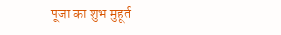पूजा का शुभ मुहूर्त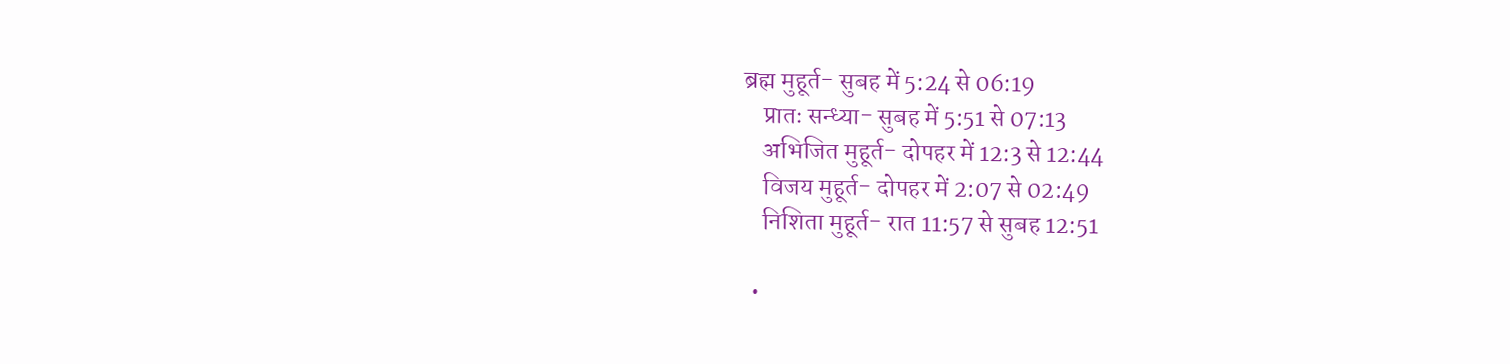ब्रह्म मुहूर्त- सुबह में 5:24 से 06:19
    प्रातः सन्ध्या- सुबह में 5:51 से 07:13
    अभिजित मुहूर्त- दोपहर में 12:3 से 12:44
    विजय मुहूर्त- दोपहर में 2:07 से 02:49
    निशिता मुहूर्त- रात 11:57 से सुबह 12:51

  •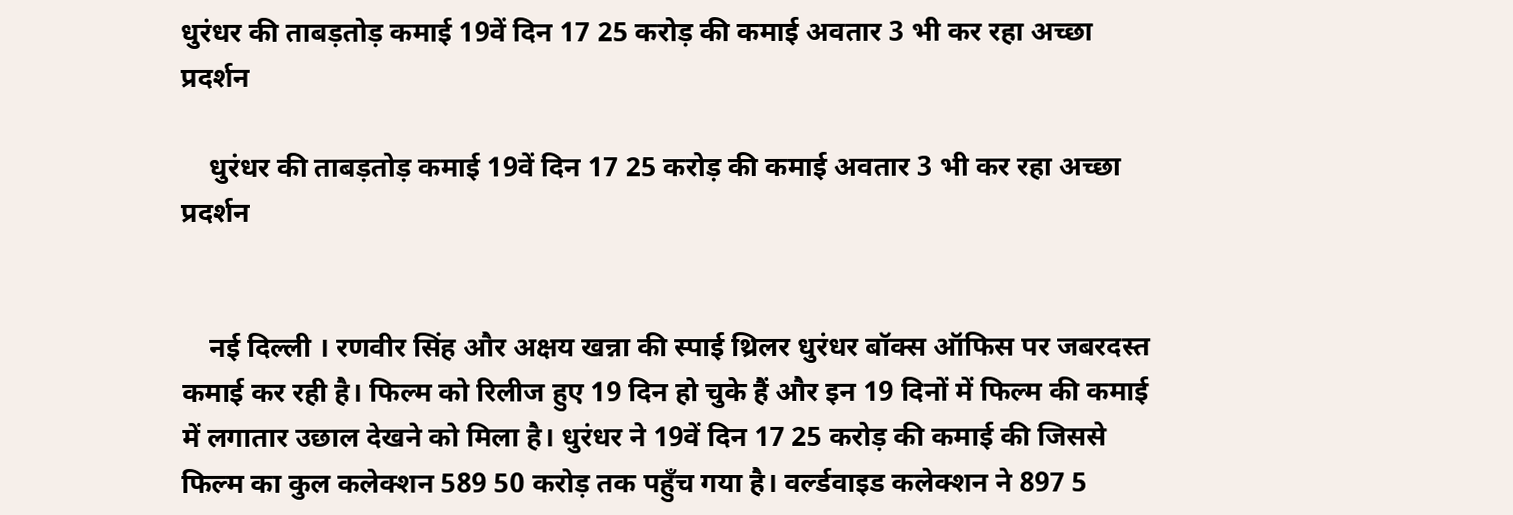धुरंधर की ताबड़तोड़ कमाई 19वें दिन 17 25 करोड़ की कमाई अवतार 3 भी कर रहा अच्छा प्रदर्शन

    धुरंधर की ताबड़तोड़ कमाई 19वें दिन 17 25 करोड़ की कमाई अवतार 3 भी कर रहा अच्छा प्रदर्शन


    नई दिल्ली । रणवीर सिंह और अक्षय खन्ना की स्पाई थ्रिलर धुरंधर बॉक्स ऑफिस पर जबरदस्त कमाई कर रही है। फिल्म को रिलीज हुए 19 दिन हो चुके हैं और इन 19 दिनों में फिल्म की कमाई में लगातार उछाल देखने को मिला है। धुरंधर ने 19वें दिन 17 25 करोड़ की कमाई की जिससे फिल्म का कुल कलेक्शन 589 50 करोड़ तक पहुँच गया है। वर्ल्डवाइड कलेक्शन ने 897 5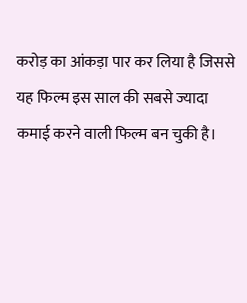करोड़ का आंकड़ा पार कर लिया है जिससे यह फिल्म इस साल की सबसे ज्यादा कमाई करने वाली फिल्म बन चुकी है।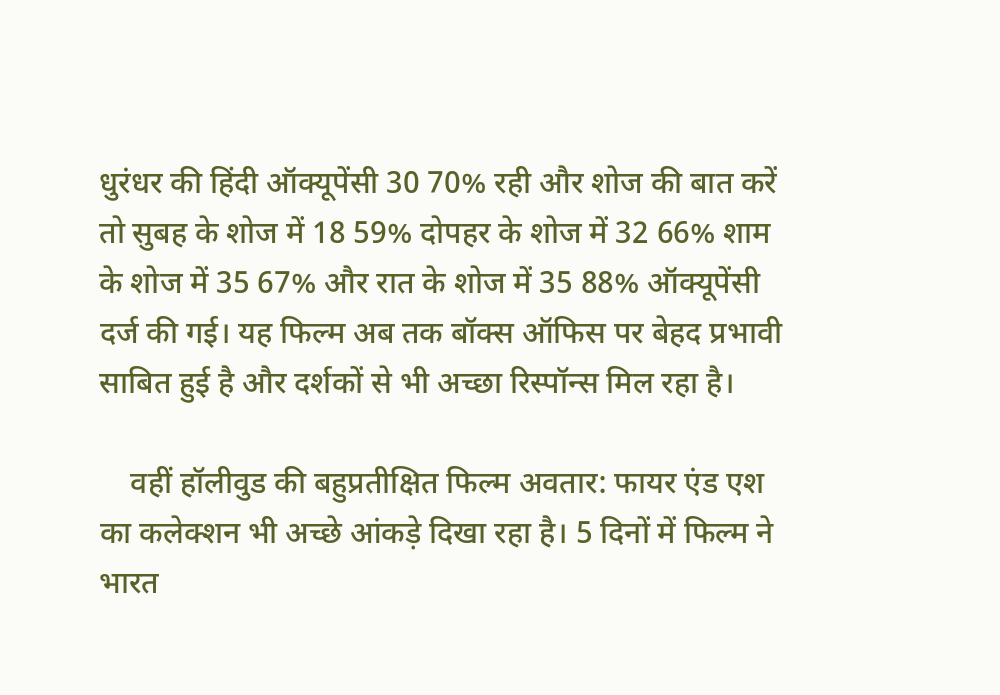धुरंधर की हिंदी ऑक्यूपेंसी 30 70% रही और शोज की बात करें तो सुबह के शोज में 18 59% दोपहर के शोज में 32 66% शाम के शोज में 35 67% और रात के शोज में 35 88% ऑक्यूपेंसी दर्ज की गई। यह फिल्म अब तक बॉक्स ऑफिस पर बेहद प्रभावी साबित हुई है और दर्शकों से भी अच्छा रिस्पॉन्स मिल रहा है।

    वहीं हॉलीवुड की बहुप्रतीक्षित फिल्म अवतार: फायर एंड एश का कलेक्शन भी अच्छे आंकड़े दिखा रहा है। 5 दिनों में फिल्म ने भारत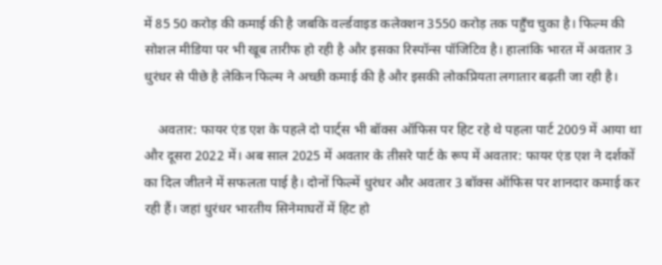में 85 50 करोड़ की कमाई की है जबकि वर्ल्डवाइड कलेक्शन 3550 करोड़ तक पहुँच चुका है। फिल्म की सोशल मीडिया पर भी खूब तारीफ हो रही है और इसका रिस्पॉन्स पॉजिटिव है। हालांकि भारत में अवतार 3 धुरंधर से पीछे है लेकिन फिल्म ने अच्छी कमाई की है और इसकी लोकप्रियता लगातार बढ़ती जा रही है।

    अवतार: फायर एंड एश के पहले दो पार्ट्स भी बॉक्स ऑफिस पर हिट रहे थे पहला पार्ट 2009 में आया था और दूसरा 2022 में। अब साल 2025 में अवतार के तीसरे पार्ट के रूप में अवतार: फायर एंड एश ने दर्शकों का दिल जीतने में सफलता पाई है। दोनों फिल्में धुरंधर और अवतार 3 बॉक्स ऑफिस पर शानदार कमाई कर रही हैं। जहां धुरंधर भारतीय सिनेमाघरों में हिट हो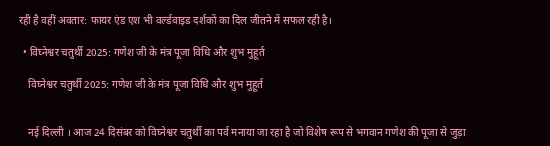रही है वहीं अवतार: फायर एंड एश भी वर्ल्डवाइड दर्शकों का दिल जीतने में सफल रही है।

  • विघ्नेश्वर चतुर्थी 2025: गणेश जी के मंत्र पूजा विधि और शुभ मुहूर्त

    विघ्नेश्वर चतुर्थी 2025: गणेश जी के मंत्र पूजा विधि और शुभ मुहूर्त


    नई दिल्ली । आज 24 दिसंबर को विघ्नेश्वर चतुर्थी का पर्व मनाया जा रहा है जो विशेष रूप से भगवान गणेश की पूजा से जुड़ा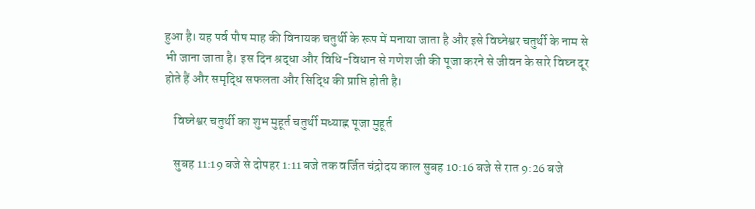हुआ है। यह पर्व पौष माह की विनायक चतुर्थी के रूप में मनाया जाता है और इसे विघ्नेश्वर चतुर्थी के नाम से भी जाना जाता है। इस दिन श्रद्धा और विधि-विधान से गणेश जी की पूजा करने से जीवन के सारे विघ्न दूर होते हैं और समृद्धि सफलता और सिद्धि की प्राप्ति होती है।

    विघ्नेश्वर चतुर्थी का शुभ मुहूर्त चतुर्थी मध्याह्न पूजा मुहूर्त

    सुबह 11:19 बजे से दोपहर 1:11 बजे तक वर्जित चंद्रोदय काल सुबह 10:16 बजे से रात 9:26 बजे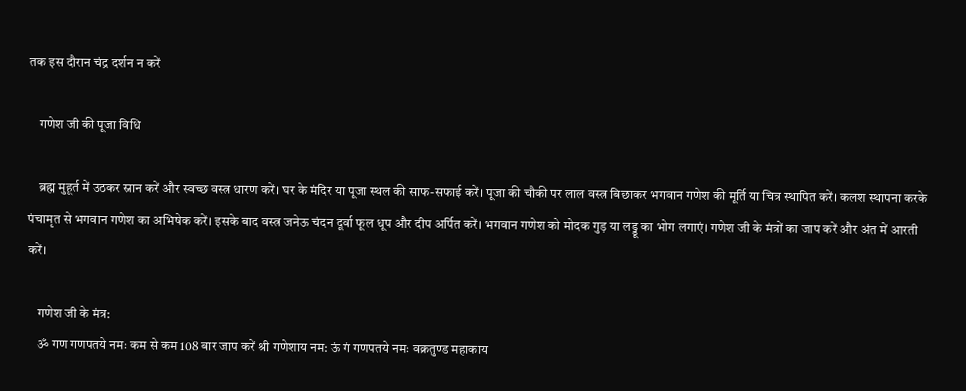तक इस दौरान चंद्र दर्शन न करें

    गणेश जी की पूजा विधि

    ब्रह्म मुहूर्त में उठकर स्नान करें और स्वच्छ वस्त्र धारण करें। घर के मंदिर या पूजा स्थल की साफ-सफाई करें। पूजा की चौकी पर लाल वस्त्र बिछाकर भगवान गणेश की मूर्ति या चित्र स्थापित करें। कलश स्थापना करके पंचामृत से भगवान गणेश का अभिषेक करें। इसके बाद वस्त्र जनेऊ चंदन दूर्वा फूल धूप और दीप अर्पित करें। भगवान गणेश को मोदक गुड़ या लड्डू का भोग लगाएं। गणेश जी के मंत्रों का जाप करें और अंत में आरती करें।

    गणेश जी के मंत्र:
    ॐ गण गणपतये नमः कम से कम 108 बार जाप करें श्री गणेशाय नम: ऊं गं गणपतये नमः वक्रतुण्ड महाकाय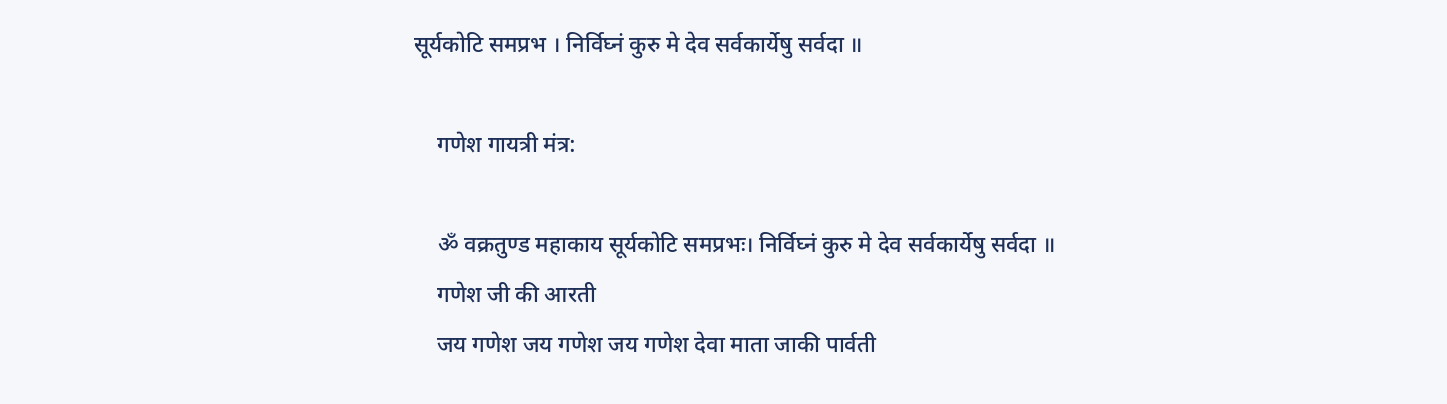सूर्यकोटि समप्रभ । निर्विघ्नं कुरु मे देव सर्वकार्येषु सर्वदा ॥

    गणेश गायत्री मंत्र:

    ॐ वक्रतुण्ड महाकाय सूर्यकोटि समप्रभः। निर्विघ्नं कुरु मे देव सर्वकार्येषु सर्वदा ॥
    गणेश जी की आरती
    जय गणेश जय गणेश जय गणेश देवा माता जाकी पार्वती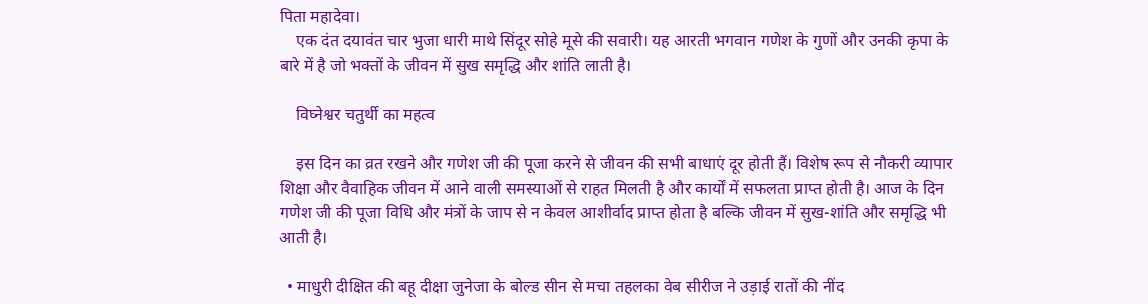पिता महादेवा।
    एक दंत दयावंत चार भुजा धारी माथे सिंदूर सोहे मूसे की सवारी। यह आरती भगवान गणेश के गुणों और उनकी कृपा के बारे में है जो भक्तों के जीवन में सुख समृद्धि और शांति लाती है।

    विघ्नेश्वर चतुर्थी का महत्व

    इस दिन का व्रत रखने और गणेश जी की पूजा करने से जीवन की सभी बाधाएं दूर होती हैं। विशेष रूप से नौकरी व्यापार शिक्षा और वैवाहिक जीवन में आने वाली समस्याओं से राहत मिलती है और कार्यों में सफलता प्राप्त होती है। आज के दिन गणेश जी की पूजा विधि और मंत्रों के जाप से न केवल आशीर्वाद प्राप्त होता है बल्कि जीवन में सुख-शांति और समृद्धि भी आती है।

  • माधुरी दीक्षित की बहू दीक्षा जुनेजा के बोल्ड सीन से मचा तहलका वेब सीरीज ने उड़ाई रातों की नींद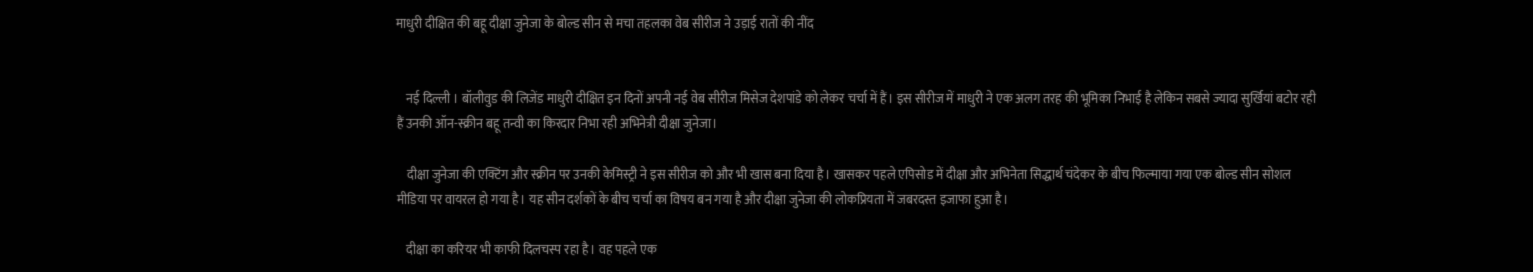माधुरी दीक्षित की बहू दीक्षा जुनेजा के बोल्ड सीन से मचा तहलका वेब सीरीज ने उड़ाई रातों की नींद


    नई दिल्ली । बॉलीवुड की लिजेंड माधुरी दीक्षित इन दिनों अपनी नई वेब सीरीज मिसेज देशपांडे को लेकर चर्चा में हैं। इस सीरीज में माधुरी ने एक अलग तरह की भूमिका निभाई है लेकिन सबसे ज्यादा सुर्खियां बटोर रही हैं उनकी ऑन-स्क्रीन बहू तन्वी का किरदार निभा रही अभिनेत्री दीक्षा जुनेजा।

    दीक्षा जुनेजा की एक्टिंग और स्क्रीन पर उनकी केमिस्ट्री ने इस सीरीज को और भी खास बना दिया है। खासकर पहले एपिसोड में दीक्षा और अभिनेता सिद्धार्थ चंदेकर के बीच फिल्माया गया एक बोल्ड सीन सोशल मीडिया पर वायरल हो गया है। यह सीन दर्शकों के बीच चर्चा का विषय बन गया है और दीक्षा जुनेजा की लोकप्रियता में जबरदस्त इजाफा हुआ है।

    दीक्षा का करियर भी काफी दिलचस्प रहा है। वह पहले एक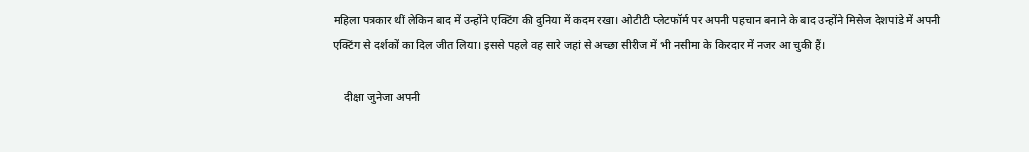महिला पत्रकार थीं लेकिन बाद में उन्होंने एक्टिंग की दुनिया में कदम रखा। ओटीटी प्लेटफॉर्म पर अपनी पहचान बनाने के बाद उन्होंने मिसेज देशपांडे में अपनी एक्टिंग से दर्शकों का दिल जीत लिया। इससे पहले वह सारे जहां से अच्छा सीरीज में भी नसीमा के किरदार में नजर आ चुकी हैं।

    दीक्षा जुनेजा अपनी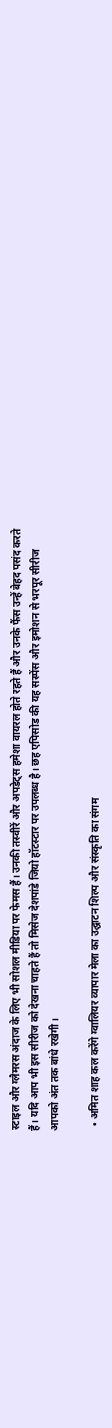स्टाइल और ग्लैमरस अंदाज के लिए भी सोशल मीडिया पर फेमस हैं। उनकी तस्वीरें और अपडेट्स हमेशा वायरल होते रहते हैं और उनके फैंस उन्हें बेहद पसंद करते हैं। यदि आप भी इस सीरीज को देखना चाहते हैं तो मिसेज देशपांडे जियो हॉटस्टार पर उपलब्ध है। छह एपिसोड की यह सस्पेंस और इमोशन से भरपूर सीरीज आपको अंत तक बांधे रखेगी।

  • अमित शाह कल करेंगे ग्वालियर व्यापार मेला का उद्घाटन शिल्प और संस्कृति का संगम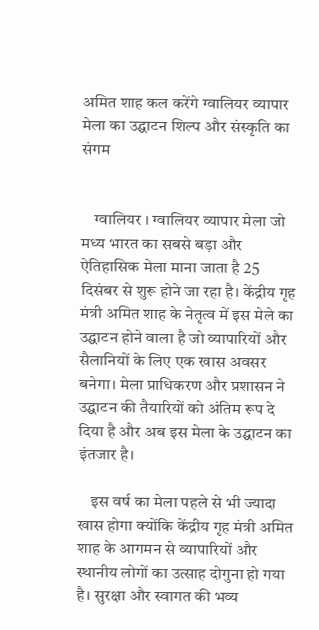अमित शाह कल करेंगे ग्वालियर व्यापार मेला का उद्घाटन शिल्प और संस्कृति का संगम


    ग्वालियर । ग्वालियर व्यापार मेला जो मध्य भारत का सबसे बड़ा और ऐतिहासिक मेला माना जाता है 25 दिसंबर से शुरू होने जा रहा है। केंद्रीय गृह मंत्री अमित शाह के नेतृत्व में इस मेले का उद्घाटन होने वाला है जो व्यापारियों और सैलानियों के लिए एक खास अवसर बनेगा। मेला प्राधिकरण और प्रशासन ने उद्घाटन की तैयारियों को अंतिम रूप दे दिया है और अब इस मेला के उद्घाटन का इंतजार है।

    इस वर्ष का मेला पहले से भी ज्यादा खास होगा क्योंकि केंद्रीय गृह मंत्री अमित शाह के आगमन से व्यापारियों और स्थानीय लोगों का उत्साह दोगुना हो गया है। सुरक्षा और स्वागत की भव्य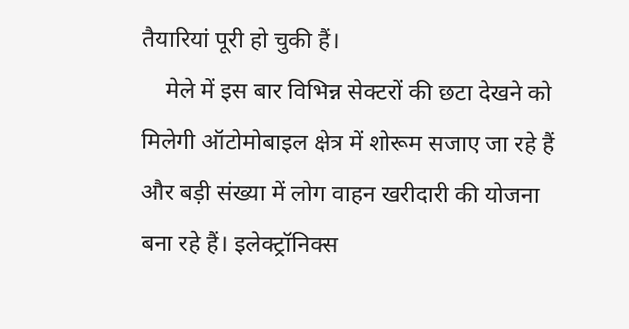तैयारियां पूरी हो चुकी हैं।
    मेले में इस बार विभिन्न सेक्टरों की छटा देखने को मिलेगी ऑटोमोबाइल क्षेत्र में शोरूम सजाए जा रहे हैं और बड़ी संख्या में लोग वाहन खरीदारी की योजना बना रहे हैं। इलेक्ट्रॉनिक्स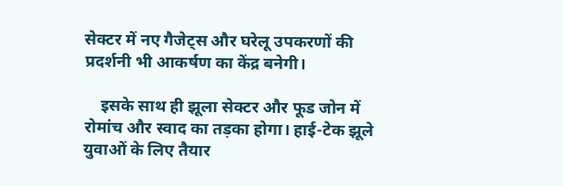सेक्टर में नए गैजेट्स और घरेलू उपकरणों की प्रदर्शनी भी आकर्षण का केंद्र बनेगी।

    इसके साथ ही झूला सेक्टर और फूड जोन में रोमांच और स्वाद का तड़का होगा। हाई-टेक झूले युवाओं के लिए तैयार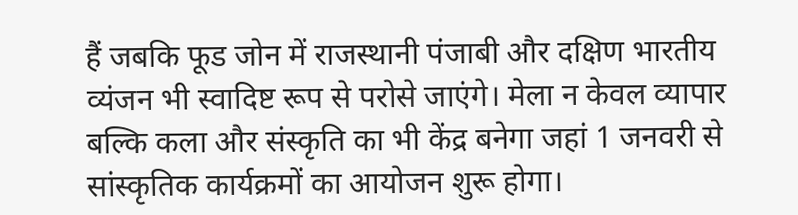हैं जबकि फूड जोन में राजस्थानी पंजाबी और दक्षिण भारतीय व्यंजन भी स्वादिष्ट रूप से परोसे जाएंगे। मेला न केवल व्यापार बल्कि कला और संस्कृति का भी केंद्र बनेगा जहां 1 जनवरी से सांस्कृतिक कार्यक्रमों का आयोजन शुरू होगा।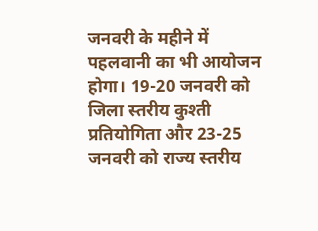जनवरी के महीने में पहलवानी का भी आयोजन होगा। 19-20 जनवरी को जिला स्तरीय कुश्ती प्रतियोगिता और 23-25 जनवरी को राज्य स्तरीय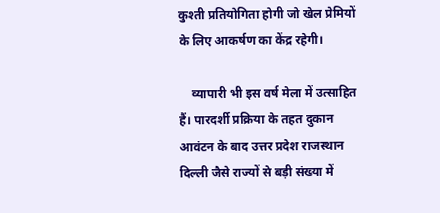कुश्ती प्रतियोगिता होगी जो खेल प्रेमियों के लिए आकर्षण का केंद्र रहेगी।

    व्यापारी भी इस वर्ष मेला में उत्साहित हैं। पारदर्शी प्रक्रिया के तहत दुकान आवंटन के बाद उत्तर प्रदेश राजस्थान दिल्ली जैसे राज्यों से बड़ी संख्या में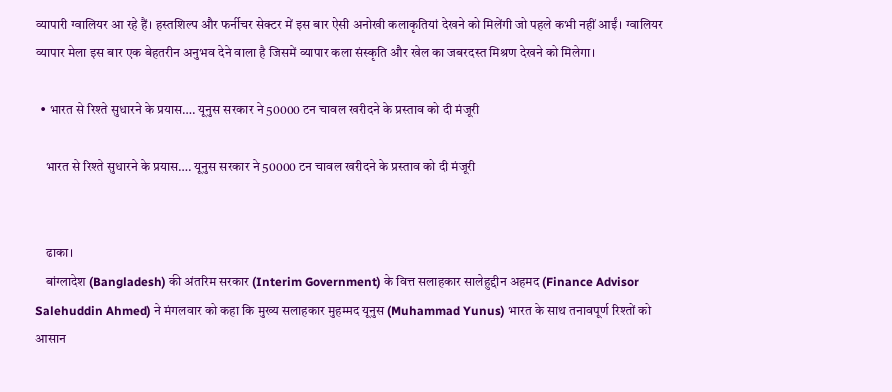व्यापारी ग्वालियर आ रहे हैं। हस्तशिल्प और फर्नीचर सेक्टर में इस बार ऐसी अनोखी कलाकृतियां देखने को मिलेंगी जो पहले कभी नहीं आईं। ग्वालियर व्यापार मेला इस बार एक बेहतरीन अनुभव देने वाला है जिसमें व्यापार कला संस्कृति और खेल का जबरदस्त मिश्रण देखने को मिलेगा।

  • भारत से रिश्ते सुधारने के प्रयास…. यूनुस सरकार ने 50000 टन चावल खरीदने के प्रस्ताव को दी मंजूरी

    भारत से रिश्ते सुधारने के प्रयास…. यूनुस सरकार ने 50000 टन चावल खरीदने के प्रस्ताव को दी मंजूरी


    ढाका।
    बांग्लादेश (Bangladesh) की अंतरिम सरकार (Interim Government) के वित्त सलाहकार सालेहुद्दीन अहमद (Finance Advisor Salehuddin Ahmed) ने मंगलवार को कहा कि मुख्य सलाहकार मुहम्मद यूनुस (Muhammad Yunus) भारत के साथ तनावपूर्ण रिश्तों को आसान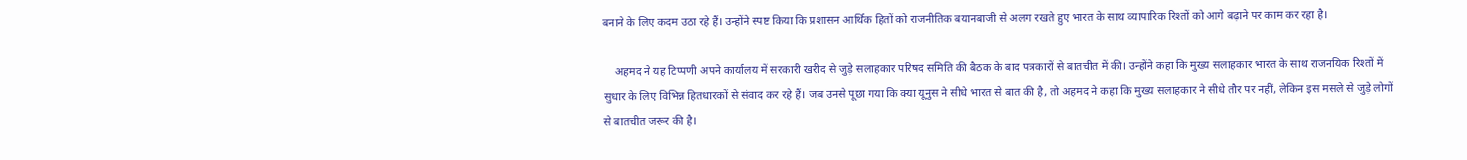बनाने के लिए कदम उठा रहे हैं। उन्होंने स्पष्ट किया कि प्रशासन आर्थिक हितों को राजनीतिक बयानबाजी से अलग रखते हुए भारत के साथ व्यापारिक रिश्तों को आगे बढ़ाने पर काम कर रहा है।

    अहमद ने यह टिप्पणी अपने कार्यालय में सरकारी खरीद से जुड़े सलाहकार परिषद समिति की बैठक के बाद पत्रकारों से बातचीत में की। उन्होंने कहा कि मुख्य सलाहकार भारत के साथ राजनयिक रिश्तों में सुधार के लिए विभिन्न हितधारकों से संवाद कर रहे हैं। जब उनसे पूछा गया कि क्या यूनुस ने सीधे भारत से बात की है, तो अहमद ने कहा कि मुख्य सलाहकार ने सीधे तौर पर नहीं, लेकिन इस मसले से जुड़े लोगों से बातचीत जरूर की है।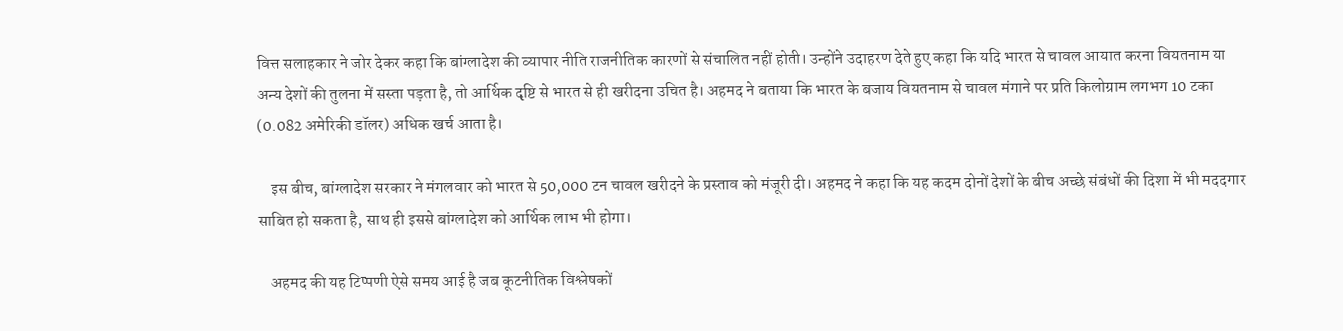वित्त सलाहकार ने जोर देकर कहा कि बांग्लादेश की व्यापार नीति राजनीतिक कारणों से संचालित नहीं होती। उन्होंने उदाहरण देते हुए कहा कि यदि भारत से चावल आयात करना वियतनाम या अन्य देशों की तुलना में सस्ता पड़ता है, तो आर्थिक दृष्टि से भारत से ही खरीदना उचित है। अहमद ने बताया कि भारत के बजाय वियतनाम से चावल मंगाने पर प्रति किलोग्राम लगभग 10 टका (0.082 अमेरिकी डॉलर) अधिक खर्च आता है।

    इस बीच, बांग्लादेश सरकार ने मंगलवार को भारत से 50,000 टन चावल खरीदने के प्रस्ताव को मंजूरी दी। अहमद ने कहा कि यह कदम दोनों देशों के बीच अच्छे संबंधों की दिशा में भी मददगार साबित हो सकता है, साथ ही इससे बांग्लादेश को आर्थिक लाभ भी होगा।

    अहमद की यह टिप्पणी ऐसे समय आई है जब कूटनीतिक विश्लेषकों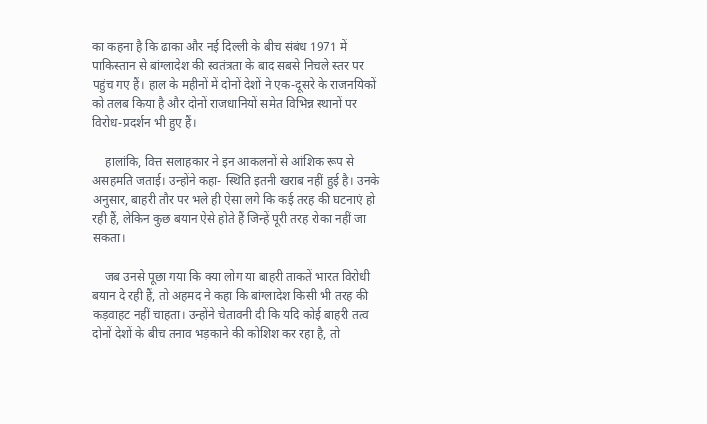का कहना है कि ढाका और नई दिल्ली के बीच संबंध 1971 में पाकिस्तान से बांग्लादेश की स्वतंत्रता के बाद सबसे निचले स्तर पर पहुंच गए हैं। हाल के महीनों में दोनों देशों ने एक-दूसरे के राजनयिकों को तलब किया है और दोनों राजधानियों समेत विभिन्न स्थानों पर विरोध-प्रदर्शन भी हुए हैं।

    हालांकि, वित्त सलाहकार ने इन आकलनों से आंशिक रूप से असहमति जताई। उन्होंने कहा- स्थिति इतनी खराब नहीं हुई है। उनके अनुसार, बाहरी तौर पर भले ही ऐसा लगे कि कई तरह की घटनाएं हो रही हैं, लेकिन कुछ बयान ऐसे होते हैं जिन्हें पूरी तरह रोका नहीं जा सकता।

    जब उनसे पूछा गया कि क्या लोग या बाहरी ताकतें भारत विरोधी बयान दे रही हैं, तो अहमद ने कहा कि बांग्लादेश किसी भी तरह की कड़वाहट नहीं चाहता। उन्होंने चेतावनी दी कि यदि कोई बाहरी तत्व दोनों देशों के बीच तनाव भड़काने की कोशिश कर रहा है, तो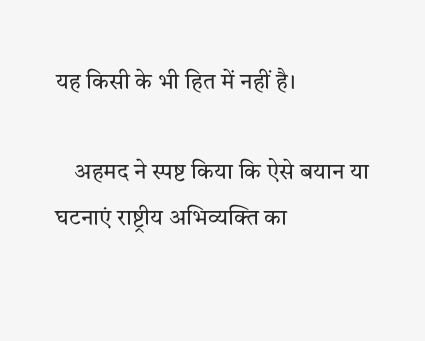यह किसी के भी हित में नहीं है।

    अहमद ने स्पष्ट किया कि ऐसे बयान या घटनाएं राष्ट्रीय अभिव्यक्ति का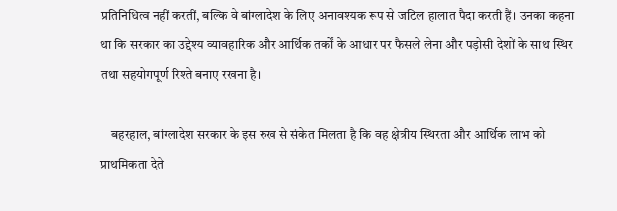प्रतिनिधित्व नहीं करतीं, बल्कि वे बांग्लादेश के लिए अनावश्यक रूप से जटिल हालात पैदा करती हैं। उनका कहना था कि सरकार का उद्देश्य व्यावहारिक और आर्थिक तर्कों के आधार पर फैसले लेना और पड़ोसी देशों के साथ स्थिर तथा सहयोगपूर्ण रिश्ते बनाए रखना है।

    बहरहाल, बांग्लादेश सरकार के इस रुख से संकेत मिलता है कि वह क्षेत्रीय स्थिरता और आर्थिक लाभ को प्राथमिकता देते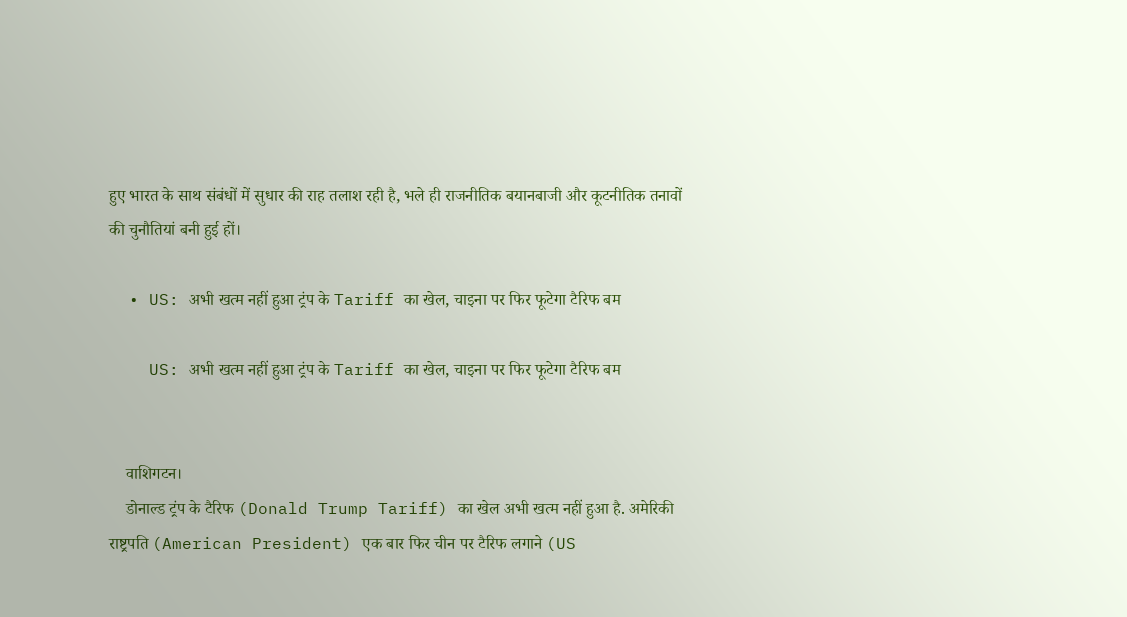हुए भारत के साथ संबंधों में सुधार की राह तलाश रही है, भले ही राजनीतिक बयानबाजी और कूटनीतिक तनावों की चुनौतियां बनी हुई हों।

  • US: अभी खत्म नहीं हुआ ट्रंप के Tariff का खेल, चाइना पर फिर फूटेगा टैरिफ बम

    US: अभी खत्म नहीं हुआ ट्रंप के Tariff का खेल, चाइना पर फिर फूटेगा टैरिफ बम


    वाशिगटन।
    डोनाल्ड ट्रंप के टैरिफ (Donald Trump Tariff) का खेल अभी खत्म नहीं हुआ है. अमेरिकी राष्ट्रपति (American President) एक बार फिर चीन पर टैरिफ लगाने (US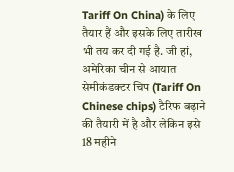Tariff On China) के लिए तैयार हैं और इसके लिए तारीख भी तय कर दी गई है. जी हां, अमेरिका चीन से आयात सेमीकंडक्टर चिप (Tariff On Chinese chips) टैरिफ बढ़ाने की तैयारी में है और लेकिन इसे 18 महीने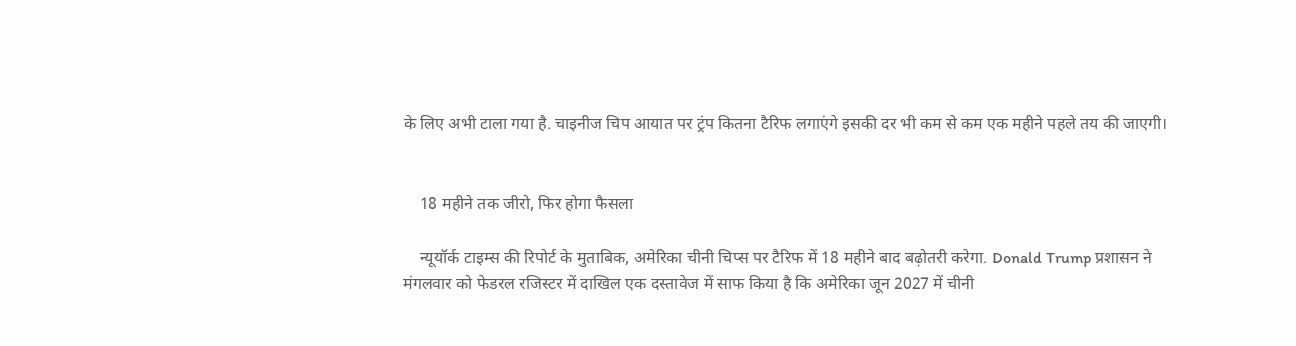के लिए अभी टाला गया है. चाइनीज चिप आयात पर ट्रंप कितना टैरिफ लगाएंगे इसकी दर भी कम से कम एक महीने पहले तय की जाएगी।


    18 महीने तक जीरो, फिर होगा फैसला

    न्यूयॉर्क टाइम्स की रिपोर्ट के मुताबिक, अमेरिका चीनी चिप्स पर टैरिफ में 18 महीने बाद बढ़ोतरी करेगा. Donald Trump प्रशासन ने मंगलवार को फेडरल रजिस्टर में दाखिल एक दस्तावेज में साफ किया है कि अमेरिका जून 2027 में चीनी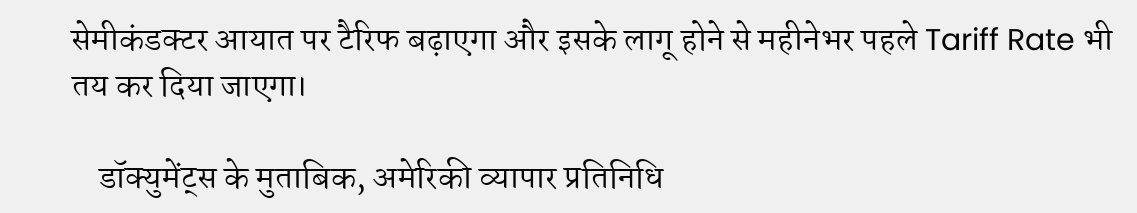सेमीकंडक्टर आयात पर टैरिफ बढ़ाएगा और इसके लागू होने से महीनेभर पहले Tariff Rate भी तय कर दिया जाएगा।

    डॉक्युमेंट्स के मुताबिक, अमेरिकी व्यापार प्रतिनिधि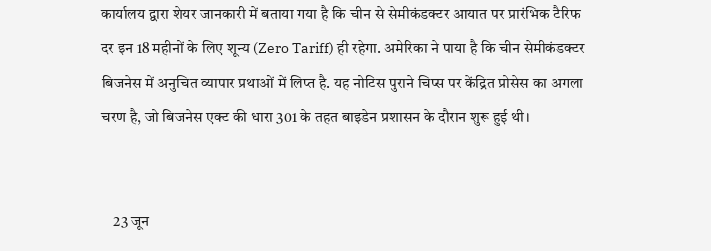कार्यालय द्वारा शेयर जानकारी में बताया गया है कि चीन से सेमीकंडक्टर आयात पर प्रारंभिक टैरिफ दर इन 18 महीनों के लिए शून्य (Zero Tariff) ही रहेगा. अमेरिका ने पाया है कि चीन सेमीकंडक्टर बिजनेस में अनुचित व्यापार प्रथाओं में लिप्त है. यह नोटिस पुराने चिप्स पर केंद्रित प्रोसेस का अगला चरण है, जो बिजनेस एक्ट की धारा 301 के तहत बाइडेन प्रशासन के दौरान शुरू हुई थी।


    23 जून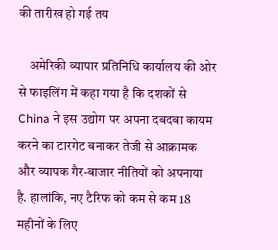की तारीख हो गई तय

    अमेरिकी व्यापार प्रतिनिधि कार्यालय की ओर से फाइलिंग में कहा गया है कि दशकों से China ने इस उद्योग पर अपना दबदबा कायम करने का टारगेट बनाकर तेजी से आक्रामक और व्यापक गैर-बाजार नीतियों को अपनाया है. हालांकि, नए टैरिफ को कम से कम 18 महीनों के लिए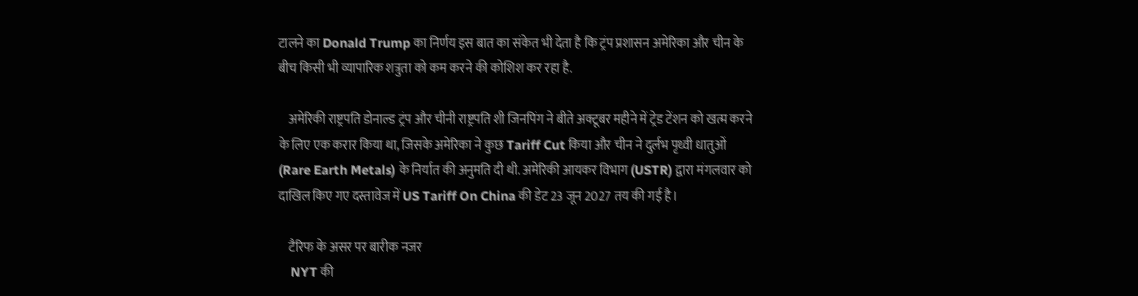टालने का Donald Trump का निर्णय इस बात का संकेत भी देता है कि ट्रंप प्रशासन अमेरिका और चीन के बीच किसी भी व्यापारिक शत्रुता को कम करने की कोशिश कर रहा है.

    अमेरिकी राष्ट्रपति डोनाल्ड ट्रंप और चीनी राष्ट्रपति शी जिनपिंग ने बीते अक्टूबर महीने में ट्रेड टेंशन को खत्म करने के लिए एक करार किया था, जिसके अमेरिका ने कुछ Tariff Cut किया और चीन ने दुर्लभ पृथ्वी धातुओं (Rare Earth Metals) के निर्यात की अनुमति दी थी. अमेरिकी आयकर विभाग (USTR) द्वारा मंगलवार को दाखिल किए गए दस्तावेज में US Tariff On China की डेट 23 जून 2027 तय की गई है।

    टैरिफ के असर पर बारीक नजर
    NYT की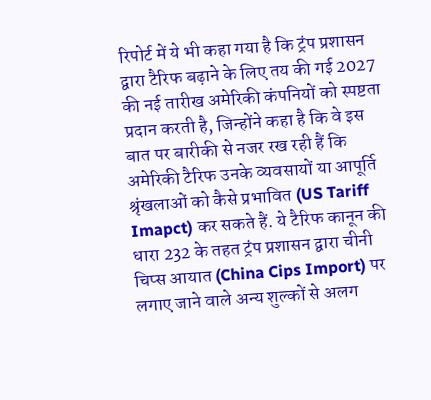रिपोर्ट में ये भी कहा गया है कि ट्रंप प्रशासन द्वारा टैरिफ बढ़ाने के लिए तय की गई 2027 की नई तारीख अमेरिकी कंपनियों को स्पष्टता प्रदान करती है, जिन्होंने कहा है कि वे इस बात पर बारीकी से नजर रख रही हैं कि अमेरिकी टैरिफ उनके व्यवसायों या आपूर्ति श्रृंखलाओं को कैसे प्रभावित (US Tariff Imapct) कर सकते हैं. ये टैरिफ कानून की धारा 232 के तहत ट्रंप प्रशासन द्वारा चीनी चिप्स आयात (China Cips Import) पर लगाए जाने वाले अन्य शुल्कों से अलग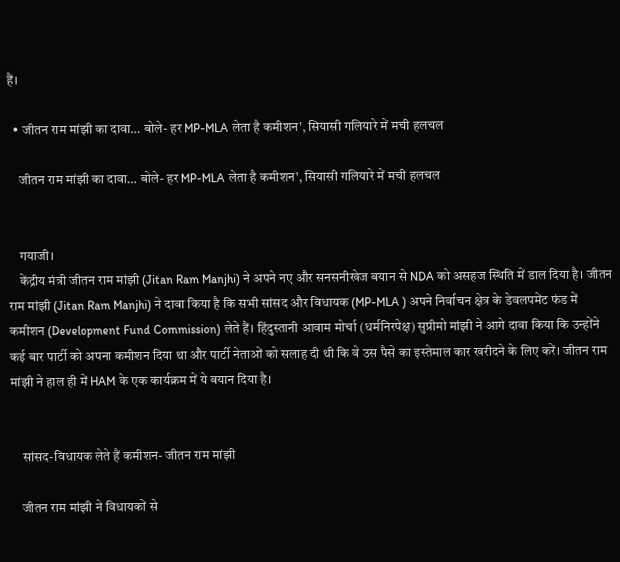हैं।

  • जीतन राम मांझी का दावा… बोले- हर MP-MLA लेता है कमीशन', सियासी गलियारे में मची हलचल

    जीतन राम मांझी का दावा… बोले- हर MP-MLA लेता है कमीशन', सियासी गलियारे में मची हलचल


    गयाजी।
    केंद्रीय मंत्री जीतन राम मांझी (Jitan Ram Manjhi) ने अपने नए और सनसनीखेज बयान से NDA को असहज स्थिति में डाल दिया है। जीतन राम मांझी (Jitan Ram Manjhi) ने दावा किया है कि सभी सांसद और विधायक (MP-MLA ) अपने निर्वाचन क्षेत्र के डेवलपमेंट फंड में कमीशन (Development Fund Commission) लेते हैं। हिंदुस्तानी आवाम मोर्चा (धर्मनिरपेक्ष) सुप्रीमो मांझी ने आगे दावा किया कि उन्होंने कई बार पार्टी को अपना कमीशन दिया था और पार्टी नेताओं को सलाह दी थी कि वे उस पैसे का इस्तेमाल कार खरीदने के लिए करें। जीतन राम मांझी ने हाल ही में HAM के एक कार्यक्रम में ये बयान दिया है।


    सांसद-विधायक लेते हैं कमीशन- जीतन राम मांझी

    जीतन राम मांझी ने विधायकों से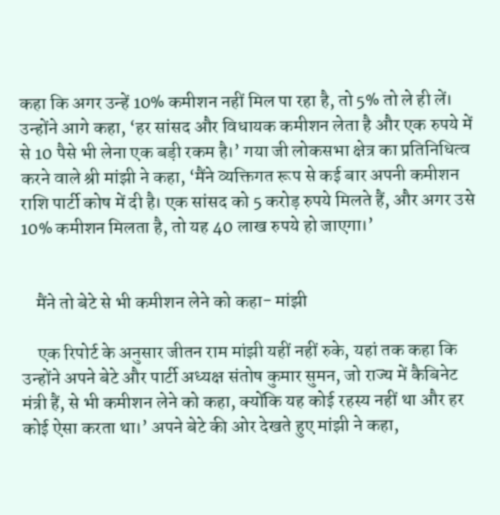कहा कि अगर उन्हें 10% कमीशन नहीं मिल पा रहा है, तो 5% तो ले ही लें। उन्होंने आगे कहा, ‘हर सांसद और विधायक कमीशन लेता है और एक रुपये में से 10 पैसे भी लेना एक बड़ी रकम है।’ गया जी लोकसभा क्षेत्र का प्रतिनिधित्व करने वाले श्री मांझी ने कहा, ‘मैंने व्यक्तिगत रूप से कई बार अपनी कमीशन राशि पार्टी कोष में दी है। एक सांसद को 5 करोड़ रुपये मिलते हैं, और अगर उसे 10% कमीशन मिलता है, तो यह 40 लाख रुपये हो जाएगा।’


    मैंने तो बेटे से भी कमीशन लेने को कहा- मांझी

    एक रिपोर्ट के अनुसार जीतन राम मांझी यहीं नहीं रुके, यहां तक कहा कि उन्होंने अपने बेटे और पार्टी अध्यक्ष संतोष कुमार सुमन, जो राज्य में कैबिनेट मंत्री हैं, से भी कमीशन लेने को कहा, क्योंकि यह कोई रहस्य नहीं था और हर कोई ऐसा करता था।’ अपने बेटे की ओर देखते हुए मांझी ने कहा,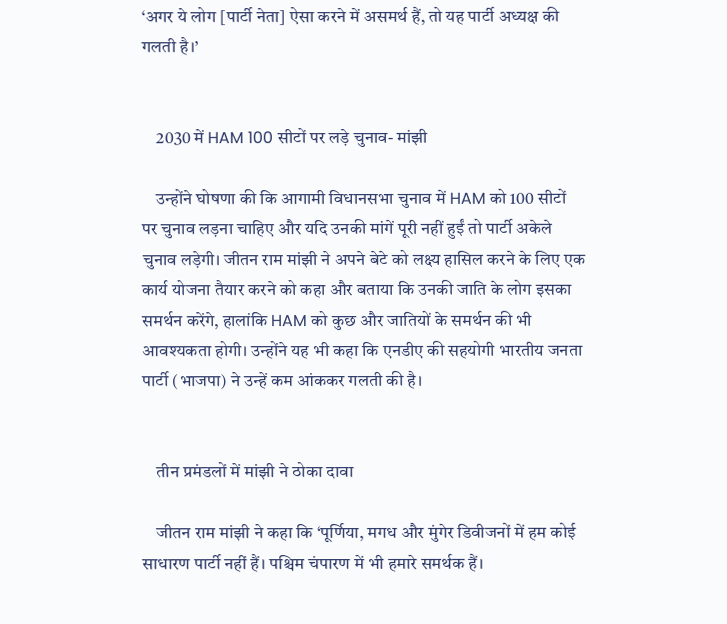‘अगर ये लोग [पार्टी नेता] ऐसा करने में असमर्थ हैं, तो यह पार्टी अध्यक्ष की गलती है।’


    2030 में HAM 100 सीटों पर लड़े चुनाव- मांझी

    उन्होंने घोषणा की कि आगामी विधानसभा चुनाव में HAM को 100 सीटों पर चुनाव लड़ना चाहिए और यदि उनकी मांगें पूरी नहीं हुईं तो पार्टी अकेले चुनाव लड़ेगी। जीतन राम मांझी ने अपने बेटे को लक्ष्य हासिल करने के लिए एक कार्य योजना तैयार करने को कहा और बताया कि उनकी जाति के लोग इसका समर्थन करेंगे, हालांकि HAM को कुछ और जातियों के समर्थन की भी आवश्यकता होगी। उन्होंने यह भी कहा कि एनडीए की सहयोगी भारतीय जनता पार्टी (भाजपा) ने उन्हें कम आंककर गलती की है।


    तीन प्रमंडलों में मांझी ने ठोका दावा

    जीतन राम मांझी ने कहा कि ‘पूर्णिया, मगध और मुंगेर डिवीजनों में हम कोई साधारण पार्टी नहीं हैं। पश्चिम चंपारण में भी हमारे समर्थक हैं।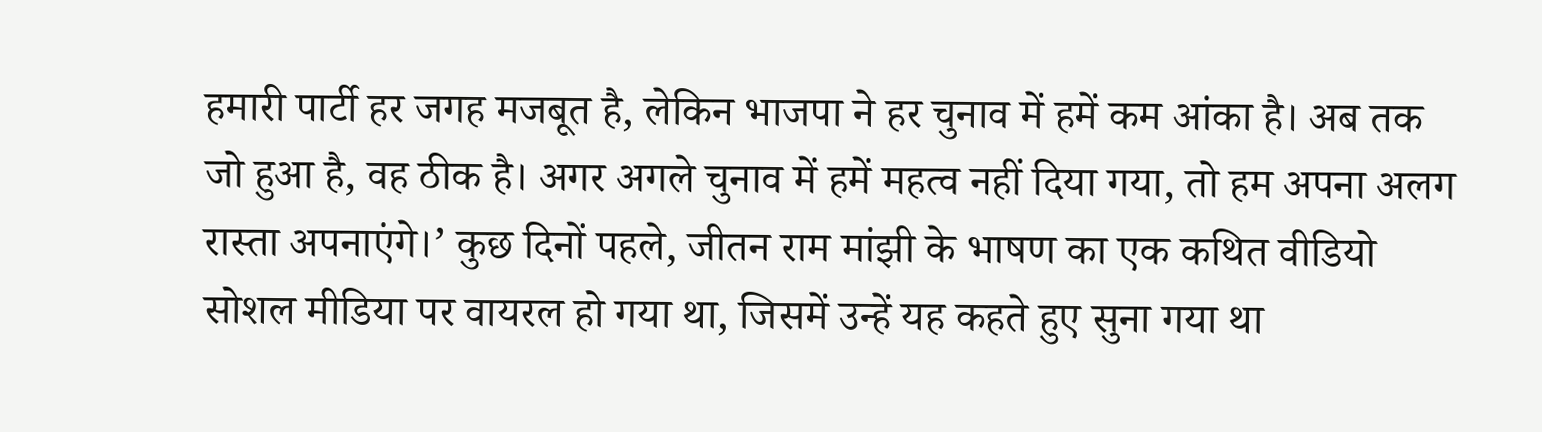हमारी पार्टी हर जगह मजबूत है, लेकिन भाजपा ने हर चुनाव में हमें कम आंका है। अब तक जो हुआ है, वह ठीक है। अगर अगले चुनाव में हमें महत्व नहीं दिया गया, तो हम अपना अलग रास्ता अपनाएंगे।’ कुछ दिनों पहले, जीतन राम मांझी के भाषण का एक कथित वीडियो सोशल मीडिया पर वायरल हो गया था, जिसमें उन्हें यह कहते हुए सुना गया था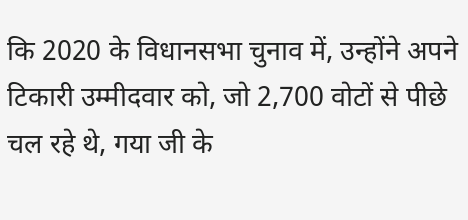कि 2020 के विधानसभा चुनाव में, उन्होंने अपने टिकारी उम्मीदवार को, जो 2,700 वोटों से पीछे चल रहे थे, गया जी के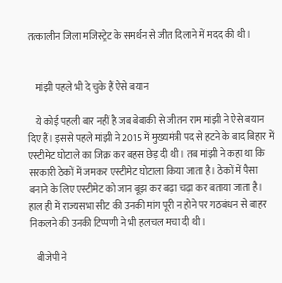तत्कालीन जिला मजिस्ट्रेट के समर्थन से जीत दिलाने में मदद की थी।


    मांझी पहले भी दे चुके हैं ऐसे बयान

    ये कोई पहली बार नहीं है जब बेबाकी से जीतन राम मांझी ने ऐसे बयान दिए हैं। इससे पहले मांझी ने 2015 में मुख्यमंत्री पद से हटने के बाद बिहार में एस्टीमेट घोटाले का जिक्र कर बहस छेड़ दी थी। तब मांझी ने कहा था कि सरकारी ठेकों में जमकर एस्टीमेट घोटाला किया जाता है। ठेकों में पैसा बनाने के लिए एस्टीमेट को जान बूझ कर बढ़ा चढ़ा कर बताया जाता है। हाल ही में राज्यसभा सीट की उनकी मांग पूरी न होने पर गठबंधन से बाहर निकलने की उनकी टिप्पणी ने भी हलचल मचा दी थी।

    बीजेपी ने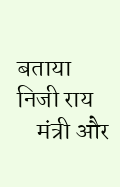बताया निजी राय
    मंत्री और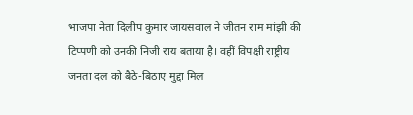भाजपा नेता दिलीप कुमार जायसवाल ने जीतन राम मांझी की टिप्पणी को उनकी निजी राय बताया है। वहीं विपक्षी राष्ट्रीय जनता दल को बैठे-बिठाए मुद्दा मिल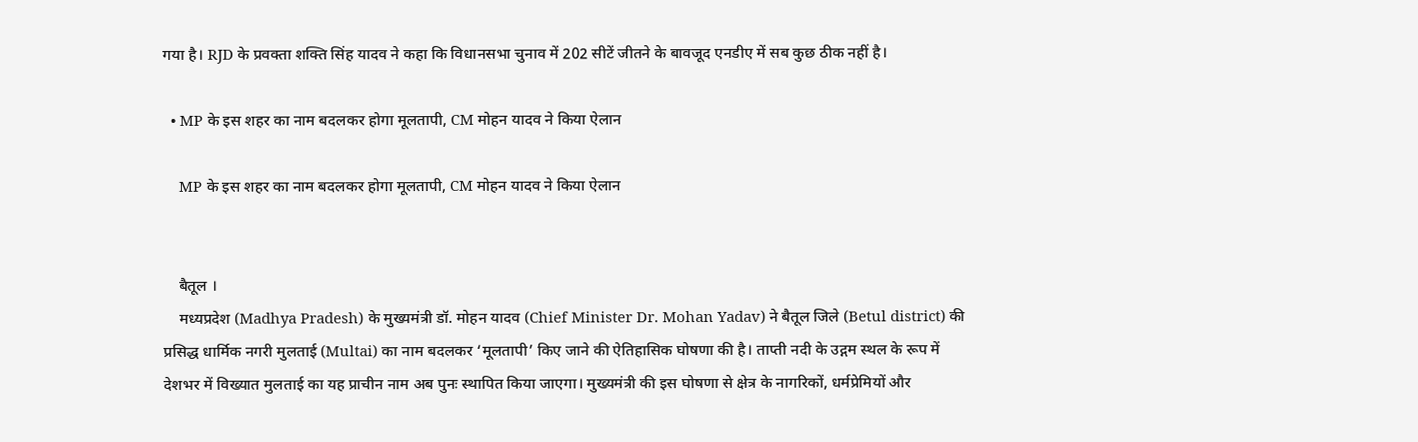गया है। RJD के प्रवक्ता शक्ति सिंह यादव ने कहा कि विधानसभा चुनाव में 202 सीटें जीतने के बावजूद एनडीए में सब कुछ ठीक नहीं है।

  • MP के इस शहर का नाम बदलकर होगा मूलतापी, CM मोहन यादव ने किया ऐलान

    MP के इस शहर का नाम बदलकर होगा मूलतापी, CM मोहन यादव ने किया ऐलान


    बैतूल ।
    मध्यप्रदेश (Madhya Pradesh) के मुख्यमंत्री डॉ. मोहन यादव (Chief Minister Dr. Mohan Yadav) ने बैतूल जिले (Betul district) की प्रसिद्ध धार्मिक नगरी मुलताई (Multai) का नाम बदलकर ‘मूलतापी’ किए जाने की ऐतिहासिक घोषणा की है। ताप्ती नदी के उद्गम स्थल के रूप में देशभर में विख्यात मुलताई का यह प्राचीन नाम अब पुनः स्थापित किया जाएगा। मुख्यमंत्री की इस घोषणा से क्षेत्र के नागरिकों, धर्मप्रेमियों और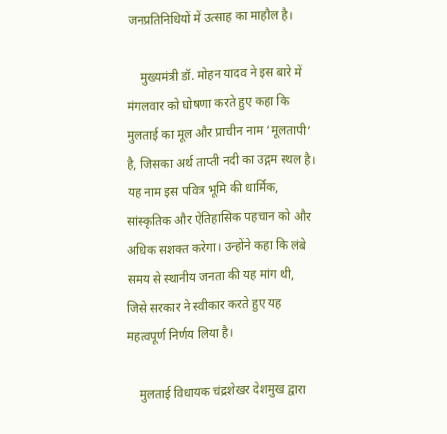जनप्रतिनिधियों में उत्साह का माहौल है।

    मुख्यमंत्री डॉ. मोहन यादव ने इस बारे में मंगलवार को घोषणा करते हुए कहा कि मुलताई का मूल और प्राचीन नाम ‘मूलतापी’ है, जिसका अर्थ ताप्ती नदी का उद्गम स्थल है। यह नाम इस पवित्र भूमि की धार्मिक, सांस्कृतिक और ऐतिहासिक पहचान को और अधिक सशक्त करेगा। उन्होंने कहा कि लंबे समय से स्थानीय जनता की यह मांग थी, जिसे सरकार ने स्वीकार करते हुए यह महत्वपूर्ण निर्णय लिया है।

    मुलताई विधायक चंद्रशेखर देशमुख द्वारा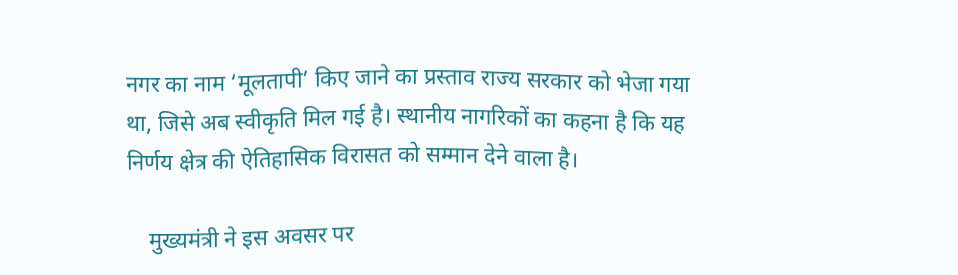नगर का नाम ‘मूलतापी’ किए जाने का प्रस्ताव राज्य सरकार को भेजा गया था, जिसे अब स्वीकृति मिल गई है। स्थानीय नागरिकों का कहना है कि यह निर्णय क्षेत्र की ऐतिहासिक विरासत को सम्मान देने वाला है।

    मुख्यमंत्री ने इस अवसर पर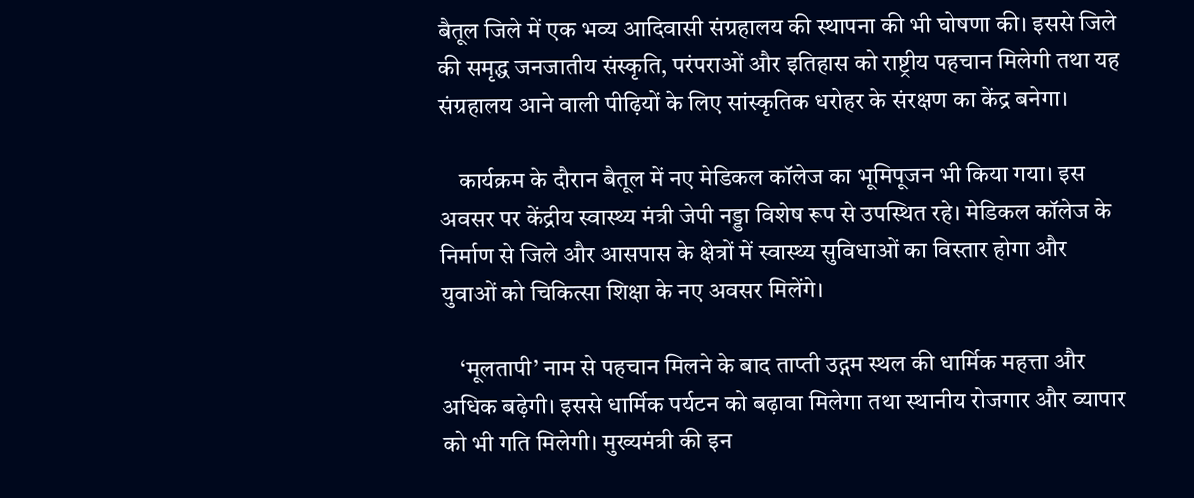बैतूल जिले में एक भव्य आदिवासी संग्रहालय की स्थापना की भी घोषणा की। इससे जिले की समृद्ध जनजातीय संस्कृति, परंपराओं और इतिहास को राष्ट्रीय पहचान मिलेगी तथा यह संग्रहालय आने वाली पीढ़ियों के लिए सांस्कृतिक धरोहर के संरक्षण का केंद्र बनेगा।

    कार्यक्रम के दौरान बैतूल में नए मेडिकल कॉलेज का भूमिपूजन भी किया गया। इस अवसर पर केंद्रीय स्वास्थ्य मंत्री जेपी नड्डा विशेष रूप से उपस्थित रहे। मेडिकल कॉलेज के निर्माण से जिले और आसपास के क्षेत्रों में स्वास्थ्य सुविधाओं का विस्तार होगा और युवाओं को चिकित्सा शिक्षा के नए अवसर मिलेंगे।

    ‘मूलतापी’ नाम से पहचान मिलने के बाद ताप्ती उद्गम स्थल की धार्मिक महत्ता और अधिक बढ़ेगी। इससे धार्मिक पर्यटन को बढ़ावा मिलेगा तथा स्थानीय रोजगार और व्यापार को भी गति मिलेगी। मुख्यमंत्री की इन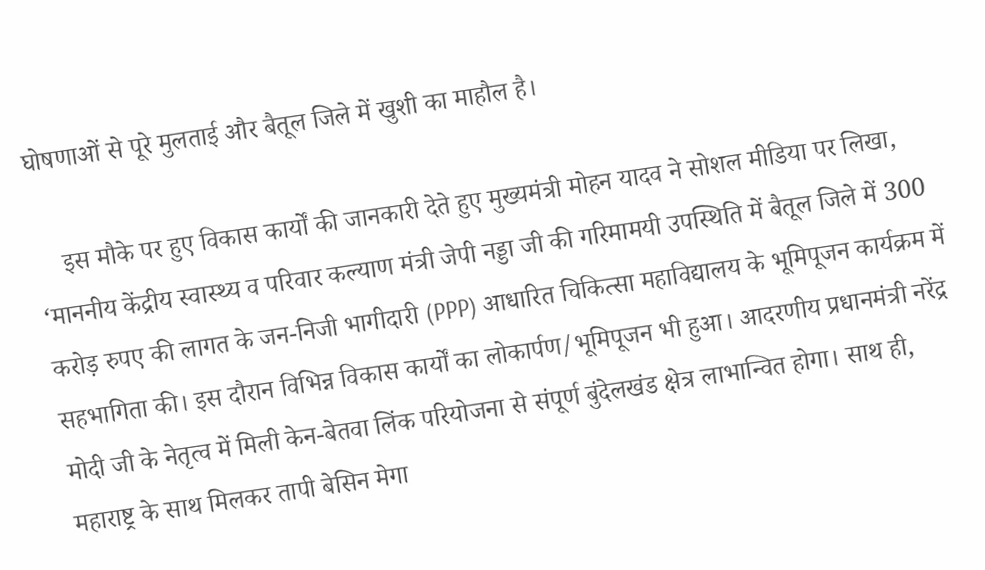घोषणाओं से पूरे मुलताई और बैतूल जिले में खुशी का माहौल है।

    इस मौके पर हुए विकास कार्यों की जानकारी देते हुए मुख्यमंत्री मोहन यादव ने सोशल मीडिया पर लिखा, ‘माननीय केंद्रीय स्वास्थ्य व परिवार कल्याण मंत्री जेपी नड्डा जी की गरिमामयी उपस्थिति में बैतूल जिले में 300 करोड़ रुपए की लागत के जन-निजी भागीदारी (PPP) आधारित चिकित्सा महाविद्यालय के भूमिपूजन कार्यक्रम में सहभागिता की। इस दौरान विभिन्न विकास कार्यों का लोकार्पण/भूमिपूजन भी हुआ। आदरणीय प्रधानमंत्री नरेंद्र मोदी जी के नेतृत्व में मिली केन-बेतवा लिंक परियोजना से संपूर्ण बुंदेलखंड क्षेत्र लाभान्वित होगा। साथ ही, महाराष्ट्र के साथ मिलकर तापी बेसिन मेगा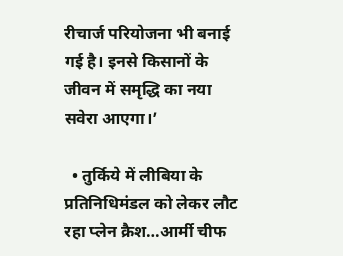रीचार्ज परियोजना भी बनाई गई है। इनसे किसानों के जीवन में समृद्धि का नया सवेरा आएगा।’

  • तुर्किये में लीबिया के प्रतिनिधिमंडल को लेकर लौट रहा प्लेन क्रैश…आर्मी चीफ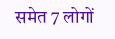समेत 7 लोगों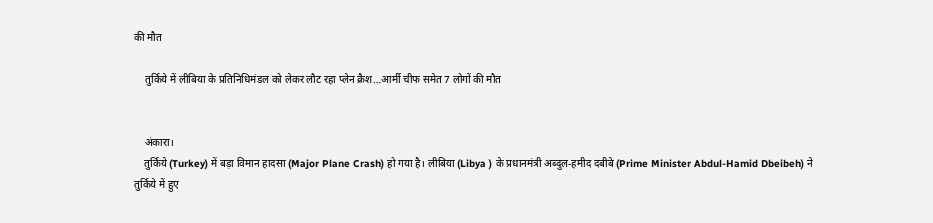की मौत

    तुर्किये में लीबिया के प्रतिनिधिमंडल को लेकर लौट रहा प्लेन क्रैश…आर्मी चीफ समेत 7 लोगों की मौत


    अंकारा।
    तुर्किये (Turkey) में बड़ा विमान हादसा (Major Plane Crash) हो गया है। लीबिया (Libya ) के प्रधानमंत्री अब्दुल-हमीद दबीबे (Prime Minister Abdul-Hamid Dbeibeh) ने तुर्किये में हुए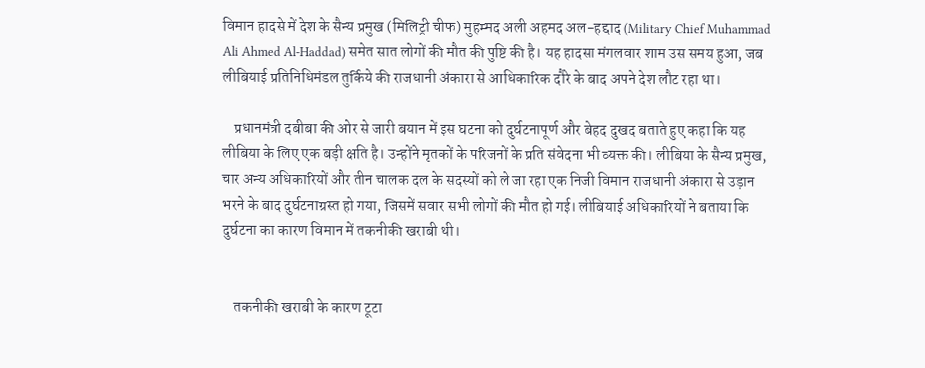विमान हादसे में देश के सैन्य प्रमुख (मिलिट्री चीफ) मुहम्मद अली अहमद अल-हद्दाद (Military Chief Muhammad Ali Ahmed Al-Haddad) समेत सात लोगों की मौत की पुष्टि की है। यह हादसा मंगलवार शाम उस समय हुआ, जब लीबियाई प्रतिनिधिमंडल तुर्किये की राजधानी अंकारा से आधिकारिक दौरे के बाद अपने देश लौट रहा था।

    प्रधानमंत्री दबीबा की ओर से जारी बयान में इस घटना को दुर्घटनापूर्ण और बेहद दुखद बताते हुए कहा कि यह लीबिया के लिए एक बड़ी क्षति है। उन्होंने मृतकों के परिजनों के प्रति संवेदना भी व्यक्त की। लीबिया के सैन्य प्रमुख, चार अन्य अधिकारियों और तीन चालक दल के सदस्यों को ले जा रहा एक निजी विमान राजधानी अंकारा से उड़ान भरने के बाद दुर्घटनाग्रस्त हो गया, जिसमें सवार सभी लोगों की मौत हो गई। लीबियाई अधिकारियों ने बताया कि दुर्घटना का कारण विमान में तकनीकी खराबी थी।


    तकनीकी खराबी के कारण टूटा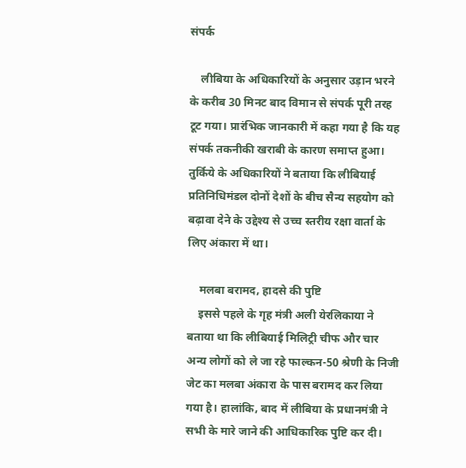संपर्क

    लीबिया के अधिकारियों के अनुसार उड़ान भरने के करीब 30 मिनट बाद विमान से संपर्क पूरी तरह टूट गया। प्रारंभिक जानकारी में कहा गया है कि यह संपर्क तकनीकी खराबी के कारण समाप्त हुआ। तुर्किये के अधिकारियों ने बताया कि लीबियाई प्रतिनिधिमंडल दोनों देशों के बीच सैन्य सहयोग को बढ़ावा देने के उद्देश्य से उच्च स्तरीय रक्षा वार्ता के लिए अंकारा में था।

    मलबा बरामद, हादसे की पुष्टि
    इससे पहले के गृह मंत्री अली येरलिकाया ने बताया था कि लीबियाई मिलिट्री चीफ और चार अन्य लोगों को ले जा रहे फाल्कन-50 श्रेणी के निजी जेट का मलबा अंकारा के पास बरामद कर लिया गया है। हालांकि, बाद में लीबिया के प्रधानमंत्री ने सभी के मारे जाने की आधिकारिक पुष्टि कर दी।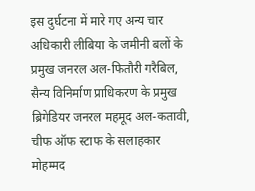इस दुर्घटना में मारे गए अन्य चार अधिकारी लीबिया के जमीनी बलों के प्रमुख जनरल अल-फितौरी गरैबिल, सैन्य विनिर्माण प्राधिकरण के प्रमुख ब्रिगेडियर जनरल महमूद अल-कतावी, चीफ ऑफ स्टाफ के सलाहकार मोहम्मद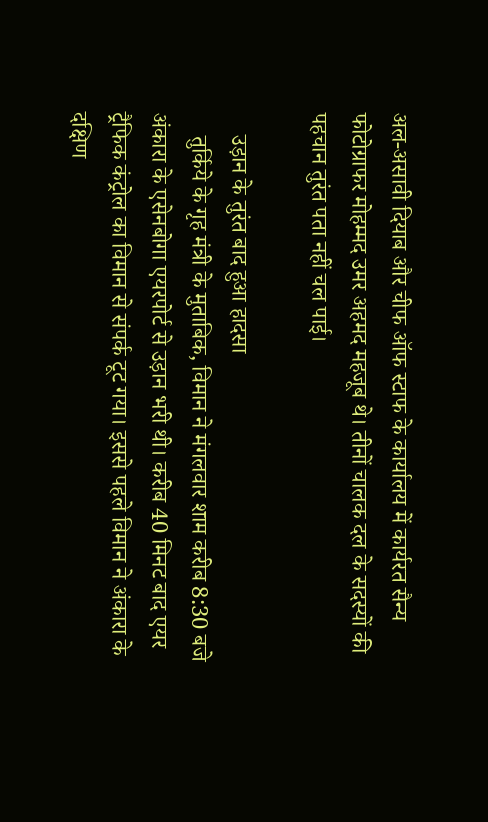अल-असावी दियाब और चीफ ऑफ स्टाफ के कार्यालय में कार्यरत सैन्य फोटोग्राफर मोहम्मद उमर अहमद महजूब थे। तीनों चालक दल के सदस्यों की पहचान तुरंत पता नहीं चल पाई।

    उड़ान के तुरंत बाद हुआ हादसा
    तुर्किये के गृह मंत्री के मुताबिक, विमान ने मंगलवार शाम करीब 8:30 बजे अंकारा के एसेनबोगा एयरपोर्ट से उड़ान भरी थी। करीब 40 मिनट बाद एयर ट्रैफिक कंट्रोल का विमान से संपर्क टूट गया। इससे पहले विमान ने अंकारा के दक्षिण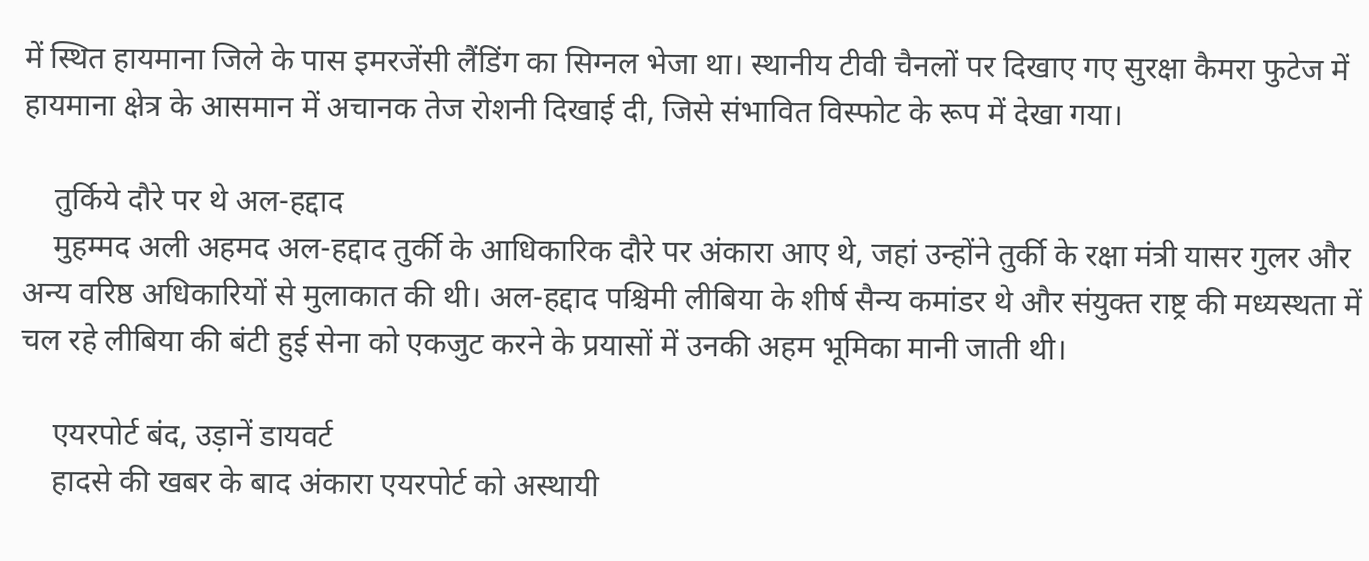में स्थित हायमाना जिले के पास इमरजेंसी लैंडिंग का सिग्नल भेजा था। स्थानीय टीवी चैनलों पर दिखाए गए सुरक्षा कैमरा फुटेज में हायमाना क्षेत्र के आसमान में अचानक तेज रोशनी दिखाई दी, जिसे संभावित विस्फोट के रूप में देखा गया।

    तुर्किये दौरे पर थे अल-हद्दाद
    मुहम्मद अली अहमद अल-हद्दाद तुर्की के आधिकारिक दौरे पर अंकारा आए थे, जहां उन्होंने तुर्की के रक्षा मंत्री यासर गुलर और अन्य वरिष्ठ अधिकारियों से मुलाकात की थी। अल-हद्दाद पश्चिमी लीबिया के शीर्ष सैन्य कमांडर थे और संयुक्त राष्ट्र की मध्यस्थता में चल रहे लीबिया की बंटी हुई सेना को एकजुट करने के प्रयासों में उनकी अहम भूमिका मानी जाती थी।

    एयरपोर्ट बंद, उड़ानें डायवर्ट
    हादसे की खबर के बाद अंकारा एयरपोर्ट को अस्थायी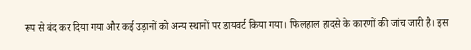रूप से बंद कर दिया गया और कई उड़ानों को अन्य स्थानों पर डायवर्ट किया गया। फिलहाल हादसे के कारणों की जांच जारी है। इस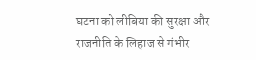घटना को लीबिया की सुरक्षा और राजनीति के लिहाज से गंभीर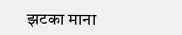झटका माना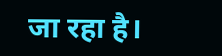जा रहा है।